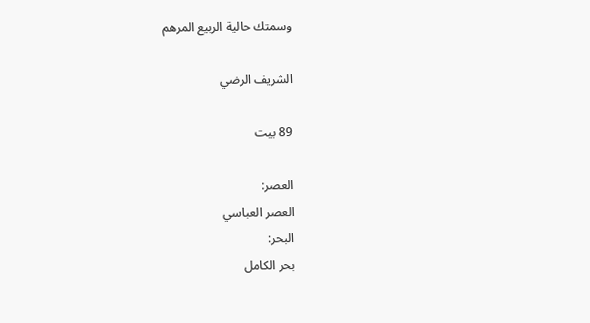وسمتك حالية الربيع المرهم

الشريف الرضي

89 بيت

العصر:
العصر العباسي
البحر:
بحر الكامل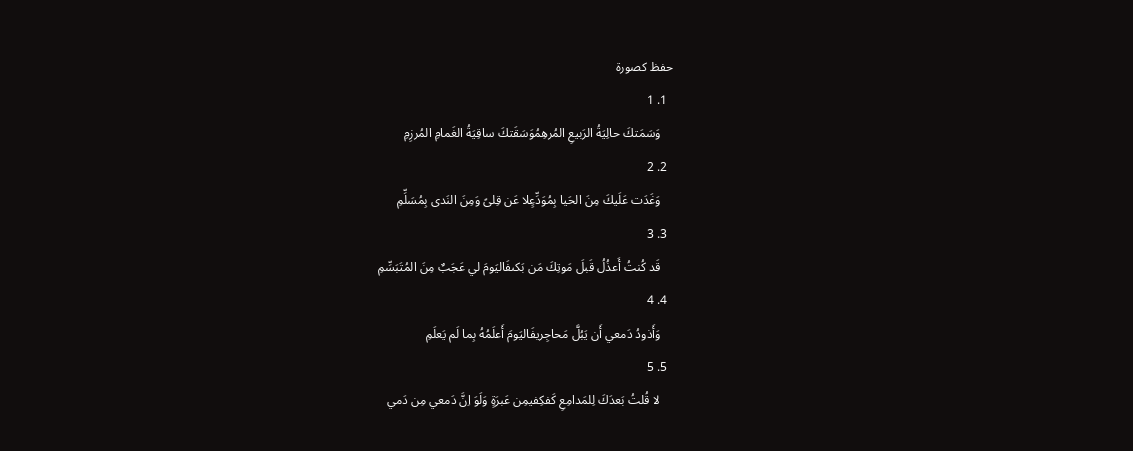حفظ كصورة
  1. 1
    وَسَمَتكَ حالِيَةُ الرَبيعِ المُرهِمُوَسَقَتكَ ساقِيَةُ الغَمامِ المُرزِمِ
  2. 2
    وَغَدَت عَلَيكَ مِنَ الحَيا بِمُوَدِّعٍلا عَن قِلىً وَمِنَ النَدى بِمُسَلِّمِ
  3. 3
    قَد كُنتُ أَعذُلُ قَبلَ مَوتِكَ مَن بَكىفَاليَومَ لي عَجَبٌ مِنَ المُتَبَسِّمِ
  4. 4
    وَأَذودُ دَمعي أَن يَبُلَّ مَحاجِريفَاليَومَ أَعلَمُهُ بِما لَم يَعلَمِ
  5. 5
    لا قُلتُ بَعدَكَ لِلمَدامِعِ كَفكِفيمِن عَبرَةٍ وَلَوَ اِنَّ دَمعي مِن دَمي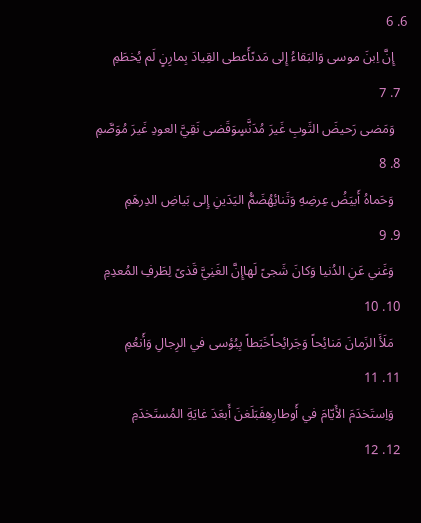6. 6
    إِنَّ اِبنَ موسى وَالبَقاءُ إِلى مَدىًأَعطى القِيادَ بِمارِنٍ لَم يُخطَمِ
  7. 7
    وَمَضى رَحيضَ الثَوبِ غَيرَ مُدَنَّسٍوَقَضى نَقِيَّ العودِ غَيرَ مُوَصَّمِ
  8. 8
    وَحَماهُ أَبيَضُ عِرضِهِ وَثَنائِهُضَمُّ اليَدَينِ إِلى بَياضِ الدِرهَمِ
  9. 9
    وَغَني عَنِ الدُنيا وَكانَ شَجىً لَهاإِنَّ الغَنِيَّ قَذىً لِطَرفِ المُعدِمِ
  10. 10
    مَلَأَ الزَمانَ مَنائِحاً وَجَرائِحاًخَبَطاً بِبُؤسى في الرِجالِ وَأَنعُمِ
  11. 11
    وَاِستَخدَمَ الأَيّامَ في أَوطارِهِفَبَلَغنَ أَبعَدَ غايَةِ المُستَخدَمِ
  12. 12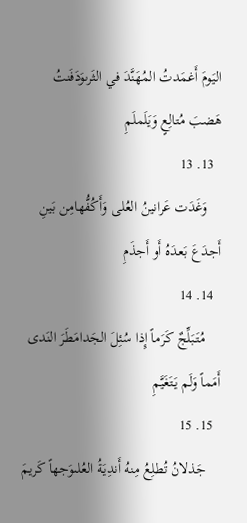اليَومَ أَغمَدتُ المُهَنَّدَ في الثَرىوَدَفَنتُ هَضبَ مُتالِعٍ وَيَلَملَمِ
  13. 13
    وَغَدَت عَرانينُ العُلى وَأَكُفُّهامِن بَينِ أَجدَعَ بَعدَهُ أَو أَجذَمِ
  14. 14
    مُتَبَلِّجٌ كَرَماً إِذا سُئِلَ الجَدامَطَرَ النَدى أَمَماً وَلَم يَتَغَيَّمِ
  15. 15
    جَذلانُ تُطلِعُ مِنهُ أَندِيَةُ العُلىوَجهاً كَريمَ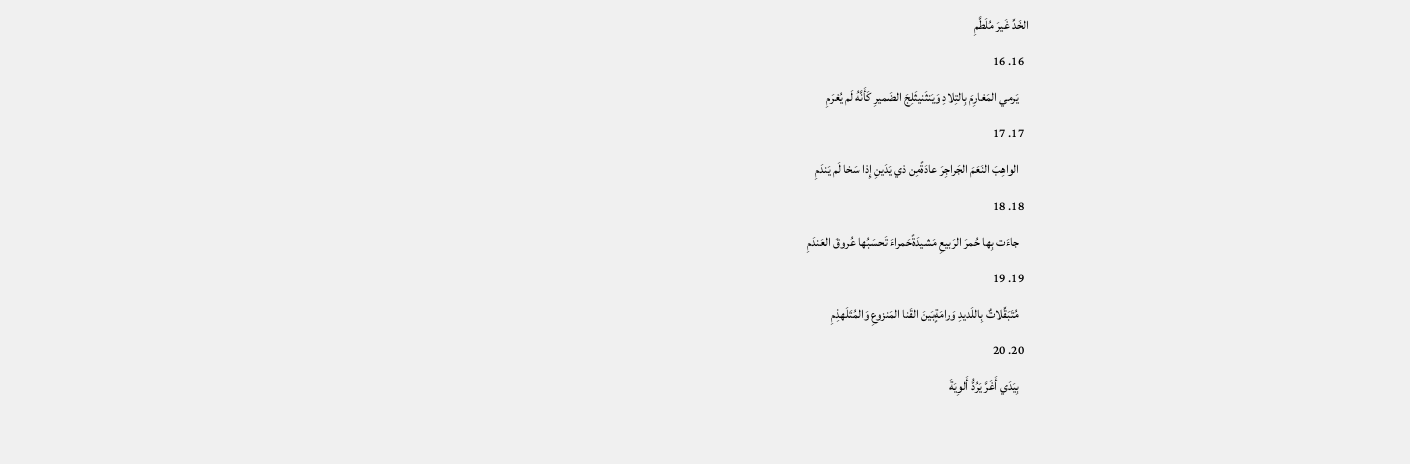الخَدِّ غَيرَ مُلَطَّمِ
  16. 16
    يَرمي المَغارِمَ بِالتِلادِ وَيَنثَنيثَلِجَ الضَميرِ كَأَنَّهُ لَم يُغرَمِ
  17. 17
    الواهِبَ النَعَمَ الجَراجِرَ عادَةًمِن ذي يَدَينِ إِذا سَخا لَم يَندَمِ
  18. 18
    جاءَت بِها حُمرَ الرَبيعِ مَشيدَةًحَمراءَ تَحسَبُها عُروقَ العَندَمِ
  19. 19
    مُتَبَقِّلاتٌ بِاللَديدِ وَرامَةٍبَينَ القَنا المَنزوعِ وَالمُتَلَهذِمِ
  20. 20
    بِيَدَي أَغَرَّ يَرُدُّ أَلوِيَةَ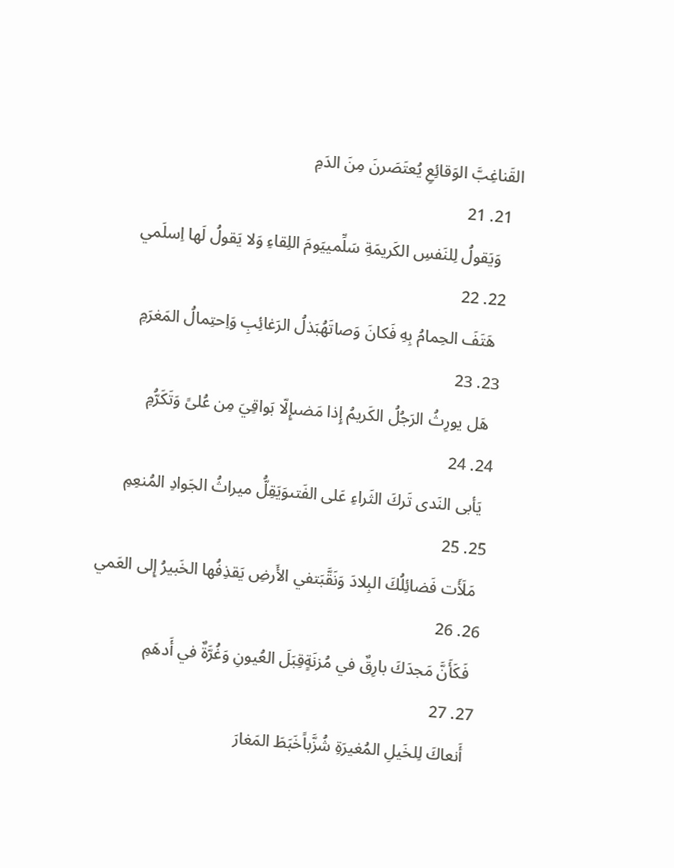القَناغِبَّ الوَقائِعِ يُعتَصَرنَ مِنَ الدَمِ
  21. 21
    وَيَقولُ لِلنَفسِ الكَريمَةِ سَلِّمييَومَ اللِقاءِ وَلا يَقولُ لَها اِسلَمي
  22. 22
    هَتَفَ الحِمامُ بِهِ فَكانَ وَصاتَهُبَذلُ الرَغائِبِ وَاِحتِمالُ المَغرَمِ
  23. 23
    هَل يورِثُ الرَجُلُ الكَريمُ إِذا مَضىإِلّا بَواقِيَ مِن عُلىً وَتَكَرُّمِ
  24. 24
    يَأبى النَدى تَركَ الثَراءِ عَلى الفَتىوَيَقِلُّ ميراثُ الجَوادِ المُنعِمِ
  25. 25
    مَلَأَت فَضائِلُكَ البِلادَ وَنَقَّبَتفي الأَرضِ يَقذِفُها الخَبيرُ إِلى العَمي
  26. 26
    فَكَأَنَّ مَجدَكَ بارِقٌ في مُزنَةٍقِبَلَ العُيونِ وَغُرَّةٌ في أَدهَمِ
  27. 27
    أَنعاكَ لِلخَيلِ المُغيرَةِ شُزَّباًخَبَطَ المَغارَ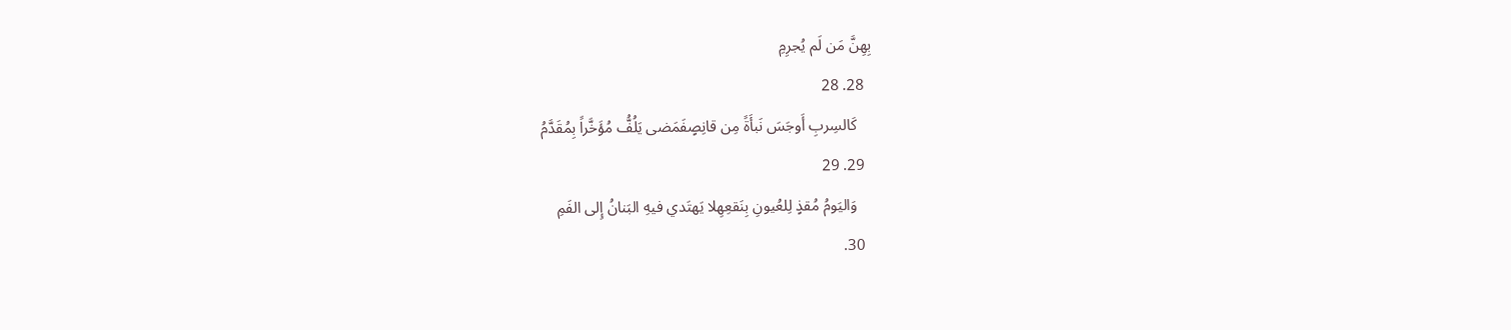بِهِنَّ مَن لَم يُجرِمِ
  28. 28
    كَالسِربِ أَوجَسَ نَبأَةً مِن قانِصٍفَمَضى يَلُفُّ مُؤَخَّراً بِمُقَدَّمُ
  29. 29
    وَاليَومُ مُقذٍ لِلعُيونِ بِنَقعِهِلا يَهتَدي فيهِ البَنانُ إِلى الفَمِ
  30.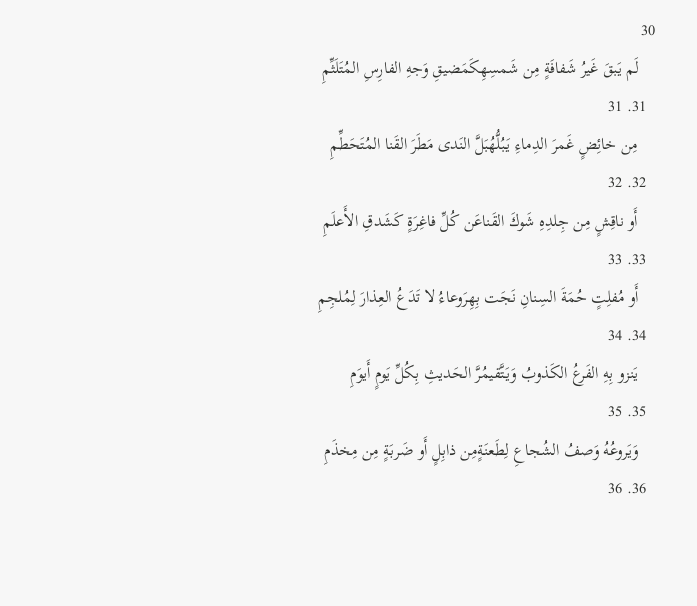30
    لَم يَبقَ غَيرُ شَفافَةٍ مِن شَمسِهِكَمَضيقِ وَجهِ الفارِسِ المُتَلَثِّمِ
  31. 31
    مِن خائِضٍ غَمرَ الدِماءِ يَبُلُّهُبَلَّ النَدى مَطَرَ القَنا المُتَحَطِّمِ
  32. 32
    أَو ناقِشٍ مِن جِلدِهِ شَوكَ القَناعَن كُلِّ فاغِرَةٍ كَشَدقِ الأَعلَمِ
  33. 33
    أَو مُفلِتٍ حُمَةَ السِنانِ نَجَت بِهِرَوعاءُ لا تَدَعُ العِذارَ لِمُلجِمِ
  34. 34
    يَنزو بِهِ الفَرعُ الكَذوبُ وَيَتَّقيمُرَّ الحَديثِ بِكُلِّ يَومٍ أَيوَمِ
  35. 35
    وَيَروعُهُ وَصفُ الشُجاعِ لِطَعنَةٍمِن ذابِلٍ أَو ضَربَةٍ مِن مِخذَمِ
  36. 36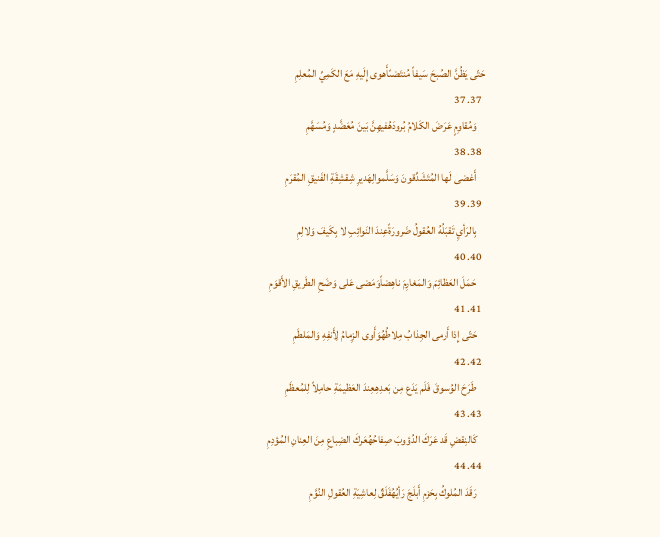حَتّى يَظُنَّ الصُبحَ سَيفاً مُنتَضىًأَهوى إِلَيهِ مَعَ الكَمِيِّ المُعلِمِ
  37. 37
    وَمُقاوِمٍ عَرَضَ الكَلامُ بُرودَهُفيهِنَّ بَينَ مُعَضَّدٍ وَمُسَهَّمِ
  38. 38
    أَغضى لَها المُتَشَدِّقونَ وَسَلَّموالِهَديرِ شِقشِقَةِ الفَنيقِ المُقرَمِ
  39. 39
    بِالرَأيِ تَقبَلُهُ العُقولُ ضَرورَةًعِندَ النَوائِبِ لا بِكَيفَ وَلالِمِ
  40. 40
    حَمَلَ العَظائِمَ وَالمَغارِمَ ناهِضاًوَمَضى عَلى وَضَحِ الطَريقِ الأَقوَمِ
  41. 41
    حَتّى إِذا أَرمى الجِذابُ مِلاطُهُوَأَوى الزِمامُ لِأَنفِهِ وَالمَلطَمِ
  42. 42
    طَرَحَ الوُسوقَ فَلَم يَدَع مِن بَعدِهِعِندَ العَظيمَةِ حامِلاً لِلمُعظَمِ
  43. 43
    كَالنِقضِ قَد عَرَكَ الدُؤوبَ صِفاحُهُعَركَ الضِباعِ مِنَ العِنانِ المُؤدِمِ
  44. 44
    رَقَدَ المُلوكُ بِحَزمِ أَبلَجَ رَأيُهُفَلَقٌ لِعاشِيَةِ العُقولِ النُوَّمِ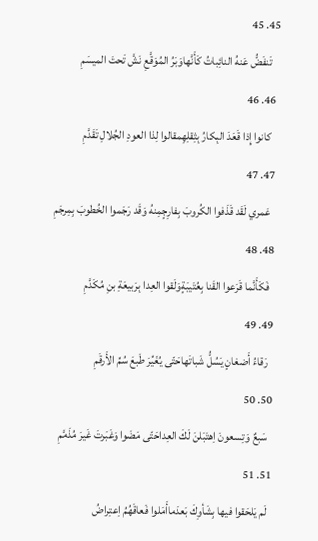45. 45
    تَنفَضُّ عَنهُ النائِباتُ كَأَنَّهاوَبَرُ المُوَقَّعِ نَشَّ تَحتَ الميسَمِ
  46. 46
    كانوا إِذا قَعَدَ البِكارُ بِثِقلِهِمقالوا لِذا العودِ الجُلالِ تَقَدَّمِ
  47. 47
    عَمري لَقَد قَذَفوا الكُروبَ بِفارِجٍمِنهُ وَقَد رَجَموا الخُطوبَ بِمِرجَمِ
  48. 48
    فَكَأَنَّما قَرَعوا القَنا بِعُتَيبَةٍوَلَقوا العِدا بِرَبيعَةِ بنِ مُكَدَّمِ
  49. 49
    رَقاءُ أَضغانٍ يَسُلُّ شَباتَهاحَتّى يُغَيِّرَ طَبعَ سُمِّ الأَرقَمِ
  50. 50
    سَبعٌ وَتِسعونَ اِهتَبَلنَ لَكَ العِداحَتّى مَضَوا وَغَبَرتَ غَيرَ مُذَمَّمِ
  51. 51
    لَم يَلحَقوا فيها بِشَأوِكَ بَعدَماأَمَلوا فَعاقَهُمُ اِعتِراضُ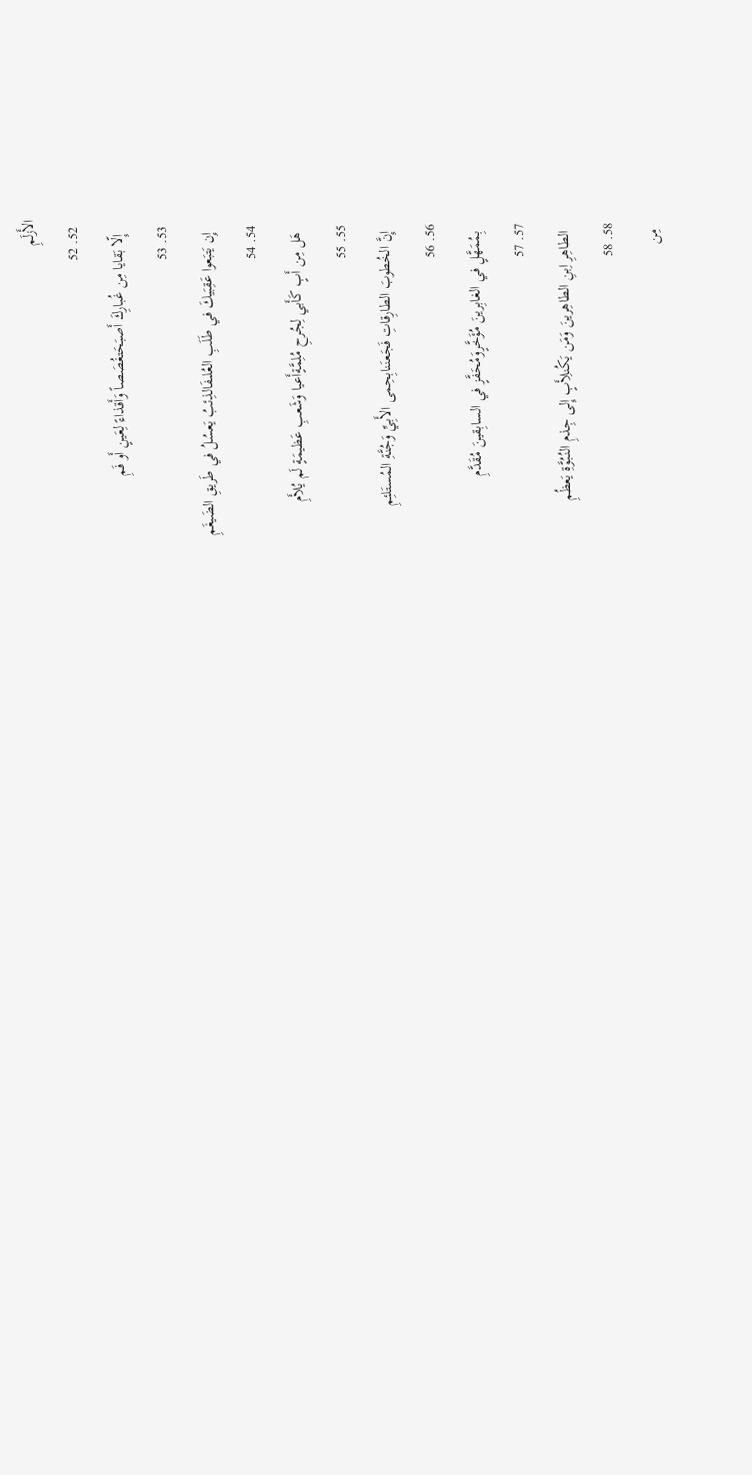الأَزلَمِ
  52. 52
    إِلّا بَقايا مِن غُبارِكَ أَصبَحَتغُصَصاً وَأَقذاءً لِعَينٍ أَو فَمِ
  53. 53
    إِن يَتبَعوا عَقِبَيكَ في طَلَبِ العُلىفَالذِئبُ يَعسُلُ في طَريقِ الضَيغَمِ
  54. 54
    هَل مِن أَبٍ كَأَبي لِجُرحِ مُلِمَّةٍأَعيا وَشَعبِ عَظيمَةٍ لَم يُلأَمِ
  55. 55
    إِنَّ الخُطوبَ الطارِقاتِ فَجَعنَنابِحِمى الأَبِيِّ وَجُنَّةِ المُستَلئِمِ
  56. 56
    بِمُمَهَّلٍ في الغابِرينَ مُؤَخَّرٍوَمُحَفَّزٍ في السابِقينَ مُقَدَّمِ
  57. 57
    الطاهِرِ اِبنِ الطاهِرينَ وَمَن يَكُنلِأَبٍ إِلى جِذمِ النُبُوَّةِ يَعظُمِ
  58. 58
    مِن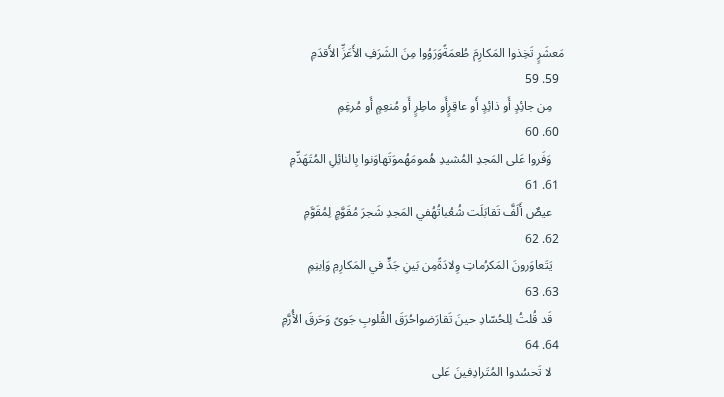مَعشَرٍ تَخِذوا المَكارِمَ طُعمَةًوَرَوُوا مِنَ الشَرَفِ الأَعَزِّ الأَقدَمِ
  59. 59
    مِن جائِدٍ أَو ذائِدٍ أَو عاقِرٍأَو ماطِرٍ أَو مُنعِمٍ أَو مُرغِمِ
  60. 60
    وَفَروا عَلى المَجدِ المُشيدِ هُمومَهُموَتَهاوَنوا بِالنائِلِ المُتَهَدِّمِ
  61. 61
    عيصٌ أَلَفَّ تَقابَلَت شُعُباتُهُفي المَجدِ شَجرَ مُقَوَّمٍ لِمُقَوَّمِ
  62. 62
    يَتَعاوَرونَ المَكرُماتِ وِلادَةًمِن بَينِ جَدٍّ في المَكارِمِ وَاِبنِمِ
  63. 63
    قَد قُلتُ لِلحُسّادِ حينَ تَقارَضواحُرَقَ القُلوبِ جَوىً وَحَرقَ الأُرَّمِ
  64. 64
    لا تَحسُدوا المُتَرادِفينَ عَلى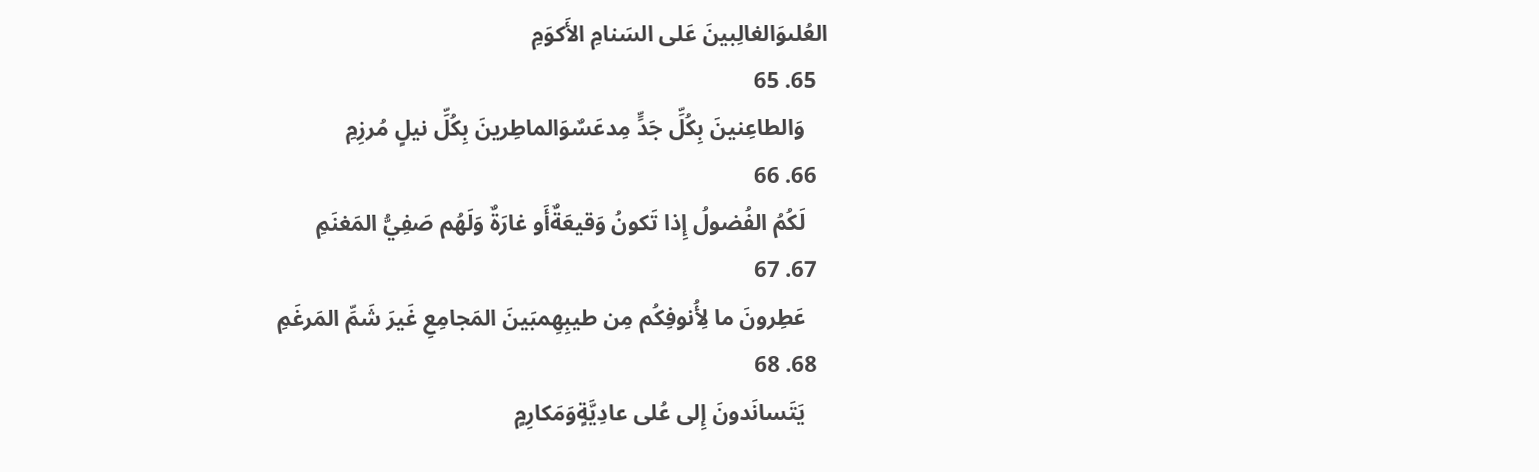العُلىوَالغالِبينَ عَلى السَنامِ الأَكوَمِ
  65. 65
    وَالطاعِنينَ بِكُلِّ جَدٍّ مِدعَسٌوَالماطِرينَ بِكُلِّ نيلٍ مُرزِمِ
  66. 66
    لَكُمُ الفُضولُ إِذا تَكونُ وَقيعَةٌأَو غارَةٌ وَلَهُم صَفِيُّ المَغنَمِ
  67. 67
    عَطِرونَ ما لِأُنوفِكُم مِن طيبِهِمبَينَ المَجامِعِ غَيرَ شَمِّ المَرغَمِ
  68. 68
    يَتَسانَدونَ إِلى عُلى عادِيَّةٍوَمَكارِمٍ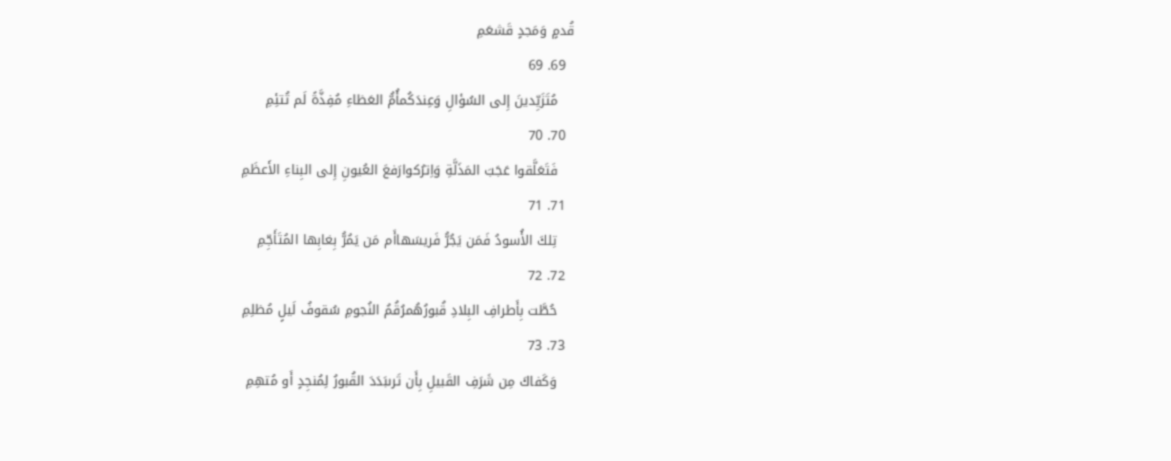قُدمٍ وَمَجدٍ قَشعَمِ
  69. 69
    مُتَزَيِّدينَ إِلى السُؤالِ وَعِندَكُمأُمُّ العَظاءِ مُفِذَّةً لَم تُتئِمِ
  70. 70
    فَتَعَلَّقوا عَجَبَ المَذَلَّةِ وَاِترُكوارَفعَ العُيونِ إِلى البِناءِ الأَعظَمِ
  71. 71
    تِلكَ الأُسودُ فَمَن يَجُرُّ فَريسَهاأَم مَن يَمُرُّ بِغابِها المُتَأَجِّمِ
  72. 72
    حُطَّت بِأَطرافِ البِلادِ قُبورُهُمرُقُمُ النُجومِ سُقوفُ لَيلٍ مُظلِمِ
  73. 73
    وَكَفاكَ مِن شَرَفِ القَبيلِ بِأَن تَرىبَدَدَ القُبورُ لِمُنجِدٍ أَو مُتهِمِ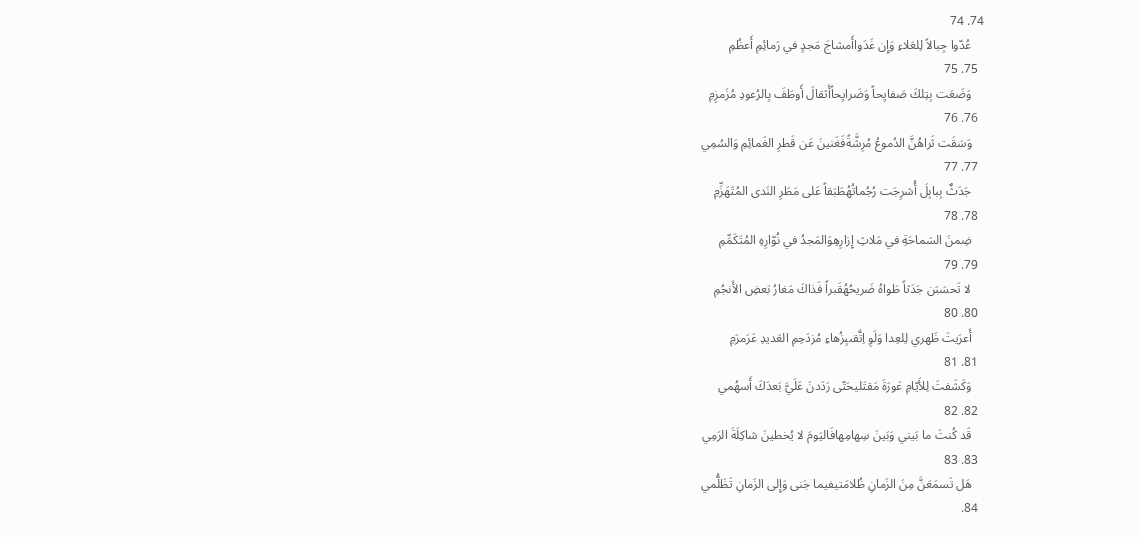74. 74
    عُدّوا جِبالاً لِلعَلاءِ وَإِن غَدَواأَمشاجَ مَجدٍ في رَمائِمِ أَعظُمِ
  75. 75
    وَضَعَت بِتِلكَ صَفايِحاً وَضَرايِحاًأَثقالَ أَوطَفَ بِالرُعودِ مُزَمزِمِ
  76. 76
    وَسَقَت ثَراهُنَّ الدُموعُ مُرِشَّةًفَغَنينَ عَن قَطرِ الغَمائِمِ وَالسُمِي
  77. 77
    جَدَثٌ بِبابِلَ أُشرِجَت رُجُماتُهُطَبَقاً عَلى مَطَرِ النَدى المُتَهَزِّمِ
  78. 78
    ضِمنَ السَماحَةِ في مَلاثِ إِزارِهِوَالمَجدُ في نُوّارِهِ المُتَكَمِّمِ
  79. 79
    لا تَحسَبَن جَدَثاً طَواهُ ضَريحُهُقَبراً فَذاكَ مَغارُ بَعضِ الأَنجُمِ
  80. 80
    أَعرَيتَ ظَهري لِلعِدا وَلَوِ اِتَّقىبِزُهاءِ مُزدَحِمِ العَديدِ عَرَمرَمِ
  81. 81
    وَكَشَفتَ لِلأَيّامِ عَورَةَ مَقتَليحَتّى رَدَدنَ عَلَيَّ بَعدَكَ أَسهُمي
  82. 82
    قَد كُنتَ ما بَيني وَبَينَ سِهامِهافَاليَومَ لا يُخطينَ شاكِلَةَ الرَمِي
  83. 83
    هَل تَسمَعَنَّ مِنَ الزَمانِ ظُلامَتيفيما جَنى وَإِلى الزَمانِ تَظَلُّمي
  84.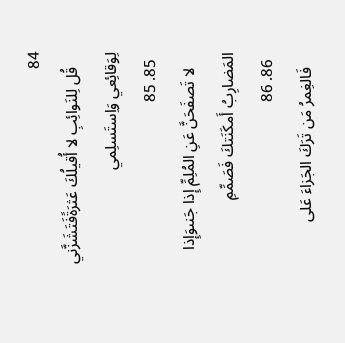84
    قُل لِلنَوائِبِ لا أُقيلُكَ عَثرَةًفَتَشَزَّني لِوَقائِعي وَاِستَسلِمي
  85. 85
    لا تَصفَحَنَّ عَنِ المُلِمِّ إِذا جَنىوَإِذا المَضارِبُ أَمكَنَتكَ فَصَمِّمِ
  86. 86
    فَالغِمرُ مَن تَرَكَ الجَزاءَ عَلى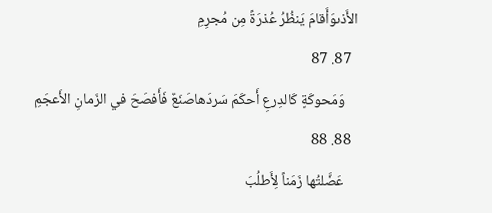الأَذىوَأَقامَ يَنظُرُ عُذرَةً مِن مُجرِمِ
  87. 87
    وَمَحوكَةٍ كَالدِرعِ أَحكَمَ سَردَهاصَنَعٌ فَأَفصَحَ في الزَمانِ الأَعجَمِ
  88. 88
    عَضَّلتُها زَمَناً لِأَطلُبَ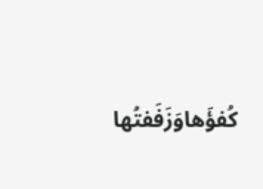كُفؤَهاوَزَفَفتُها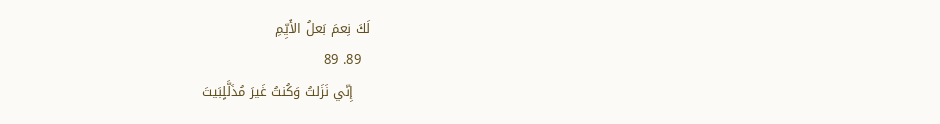لَكَ نِعمَ بَعلُ الأَيِّمِ
  89. 89
    إِنّي نَزَلتُ وَكُنتُ غَيرَ مُذَلَّلٍبَيتَ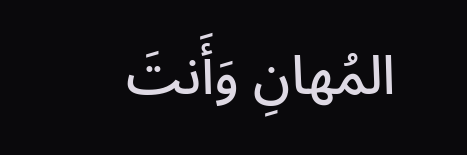المُهانِ وَأَنتَ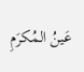عَينُ المُكرَمِ